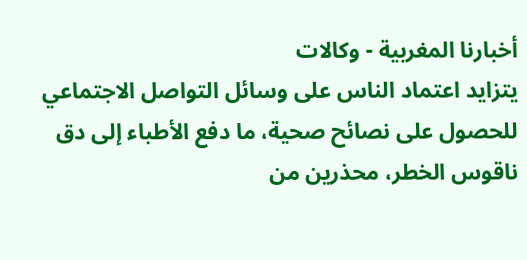أخبارنا المغربية - وكالات
يتزايد اعتماد الناس على وسائل التواصل الاجتماعي للحصول على نصائح صحية، ما دفع الأطباء إلى دق ناقوس الخطر، محذرين من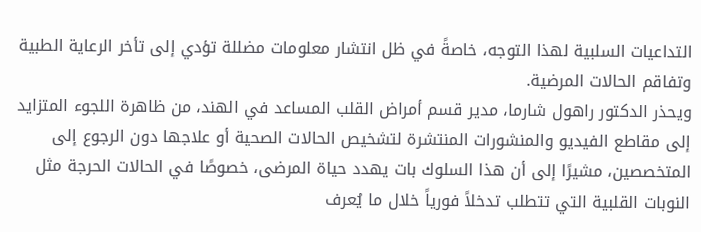التداعيات السلبية لهذا التوجه، خاصةً في ظل انتشار معلومات مضللة تؤدي إلى تأخر الرعاية الطبية وتفاقم الحالات المرضية.
ويحذر الدكتور راهول شارما، مدير قسم أمراض القلب المساعد في الهند، من ظاهرة اللجوء المتزايد إلى مقاطع الفيديو والمنشورات المنتشرة لتشخيص الحالات الصحية أو علاجها دون الرجوع إلى المتخصصين، مشيرًا إلى أن هذا السلوك بات يهدد حياة المرضى، خصوصًا في الحالات الحرجة مثل النوبات القلبية التي تتطلب تدخلاً فورياً خلال ما يُعرف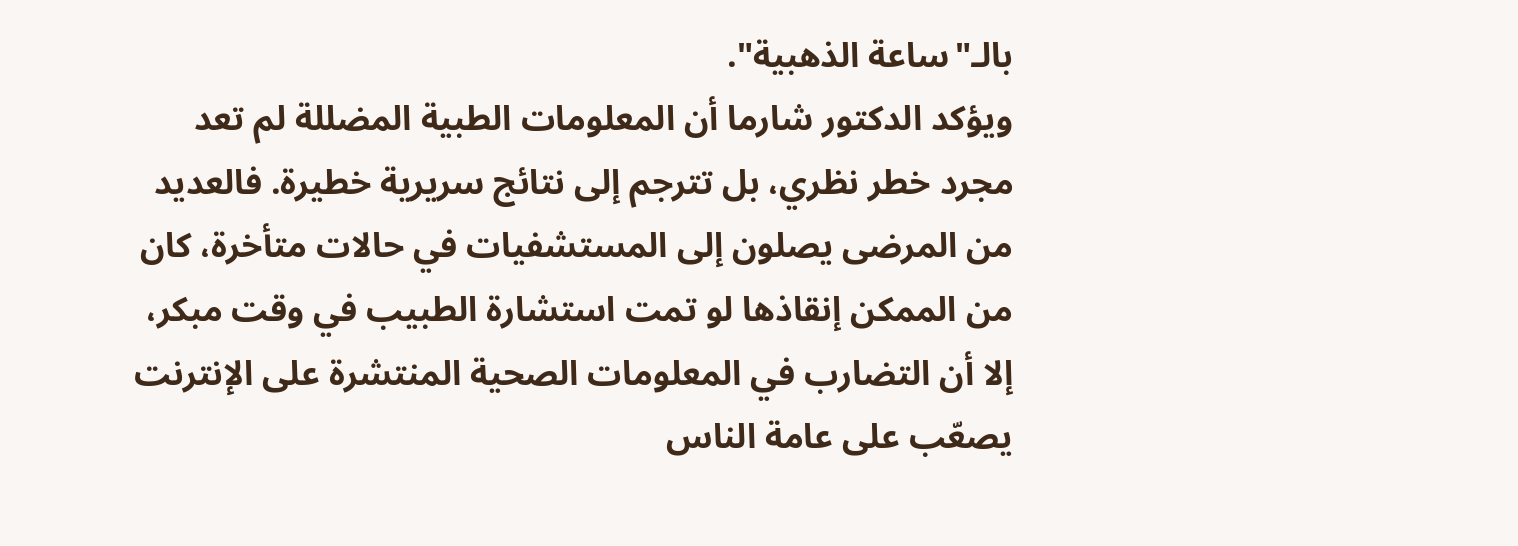بالـ"ساعة الذهبية".
ويؤكد الدكتور شارما أن المعلومات الطبية المضللة لم تعد مجرد خطر نظري، بل تترجم إلى نتائج سريرية خطيرة. فالعديد من المرضى يصلون إلى المستشفيات في حالات متأخرة، كان من الممكن إنقاذها لو تمت استشارة الطبيب في وقت مبكر، إلا أن التضارب في المعلومات الصحية المنتشرة على الإنترنت يصعّب على عامة الناس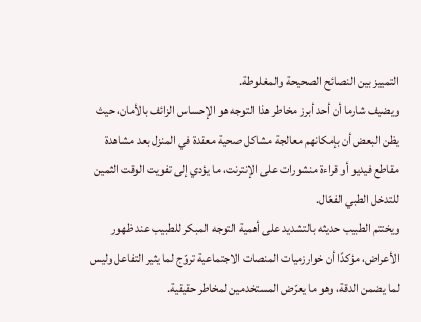التمييز بين النصائح الصحيحة والمغلوطة.
ويضيف شارما أن أحد أبرز مخاطر هذا التوجه هو الإحساس الزائف بالأمان، حيث يظن البعض أن بإمكانهم معالجة مشاكل صحية معقدة في المنزل بعد مشاهدة مقاطع فيديو أو قراءة منشورات على الإنترنت، ما يؤدي إلى تفويت الوقت الثمين للتدخل الطبي الفعّال.
ويختتم الطبيب حديثه بالتشديد على أهمية التوجه المبكر للطبيب عند ظهور الأعراض، مؤكدًا أن خوارزميات المنصات الاجتماعية تروّج لما يثير التفاعل وليس لما يضمن الدقة، وهو ما يعرّض المستخدمين لمخاطر حقيقية.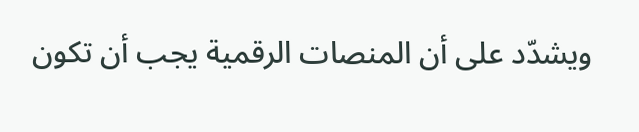ويشدّد على أن المنصات الرقمية يجب أن تكون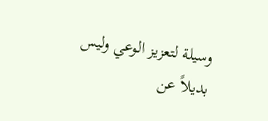وسيلة لتعزيز الوعي وليس بديلاً عن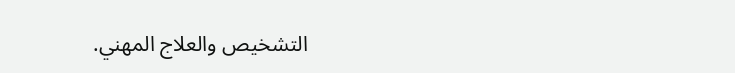التشخيص والعلاج المهني.